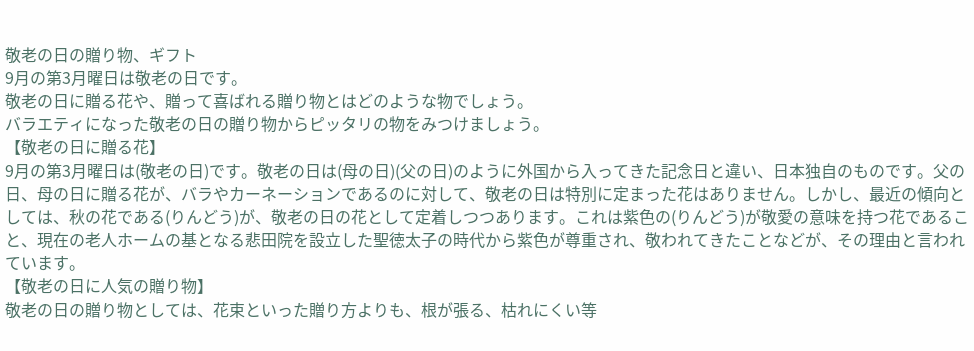敬老の日の贈り物、ギフト
9月の第3月曜日は敬老の日です。
敬老の日に贈る花や、贈って喜ばれる贈り物とはどのような物でしょう。
バラエティになった敬老の日の贈り物からピッタリの物をみつけましょう。
【敬老の日に贈る花】
9月の第3月曜日は(敬老の日)です。敬老の日は(母の日)(父の日)のように外国から入ってきた記念日と違い、日本独自のものです。父の日、母の日に贈る花が、バラやカーネーションであるのに対して、敬老の日は特別に定まった花はありません。しかし、最近の傾向としては、秋の花である(りんどう)が、敬老の日の花として定着しつつあります。これは紫色の(りんどう)が敬愛の意味を持つ花であること、現在の老人ホームの基となる悲田院を設立した聖徳太子の時代から紫色が尊重され、敬われてきたことなどが、その理由と言われています。
【敬老の日に人気の贈り物】
敬老の日の贈り物としては、花束といった贈り方よりも、根が張る、枯れにくい等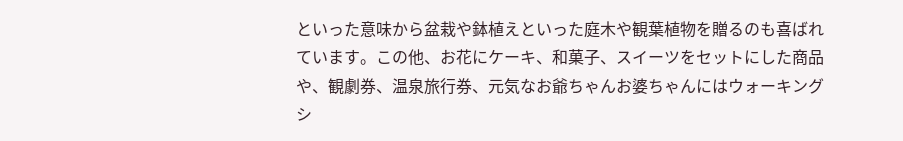といった意味から盆栽や鉢植えといった庭木や観葉植物を贈るのも喜ばれています。この他、お花にケーキ、和菓子、スイーツをセットにした商品や、観劇券、温泉旅行券、元気なお爺ちゃんお婆ちゃんにはウォーキングシ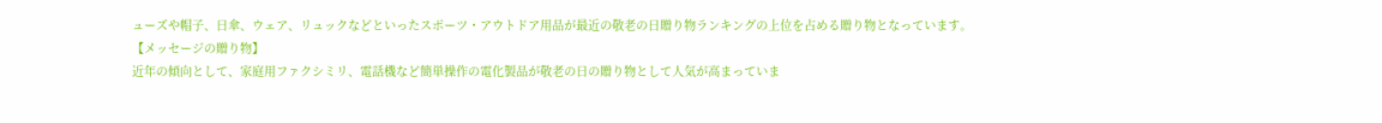ューズや帽子、日傘、ウェア、リュックなどといったスポーツ・アウトドア用品が最近の敬老の日贈り物ランキングの上位を占める贈り物となっています。
【メッセージの贈り物】
近年の傾向として、家庭用ファクシミリ、電話機など簡単操作の電化製品が敬老の日の贈り物として人気が高まっていま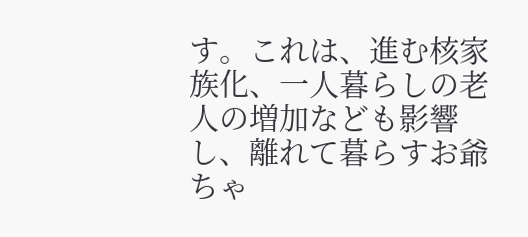す。これは、進む核家族化、一人暮らしの老人の増加なども影響し、離れて暮らすお爺ちゃ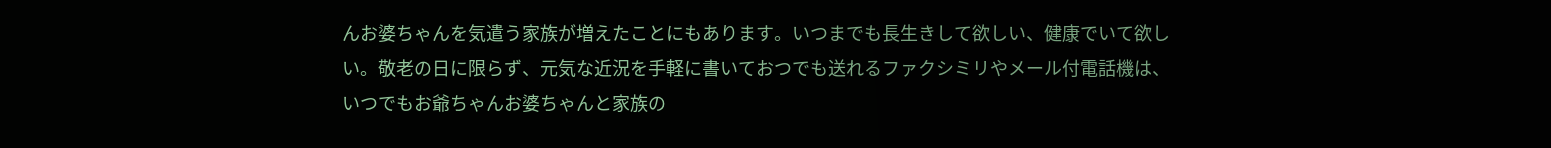んお婆ちゃんを気遣う家族が増えたことにもあります。いつまでも長生きして欲しい、健康でいて欲しい。敬老の日に限らず、元気な近況を手軽に書いておつでも送れるファクシミリやメール付電話機は、いつでもお爺ちゃんお婆ちゃんと家族の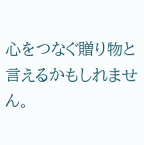心をつなぐ贈り物と言えるかもしれません。